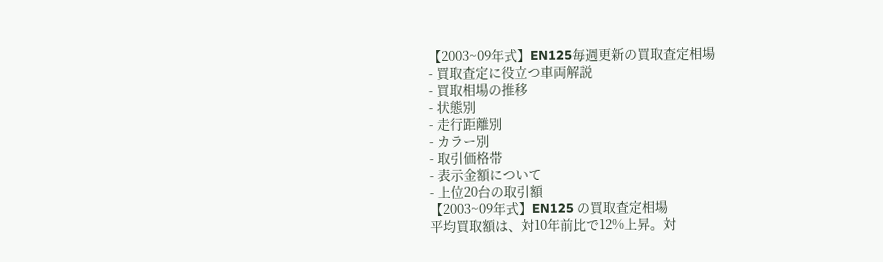【2003~09年式】EN125毎週更新の買取査定相場
- 買取査定に役立つ車両解説
- 買取相場の推移
- 状態別
- 走行距離別
- カラー別
- 取引価格帯
- 表示金額について
- 上位20台の取引額
【2003~09年式】EN125 の買取査定相場
平均買取額は、対10年前比で12%上昇。対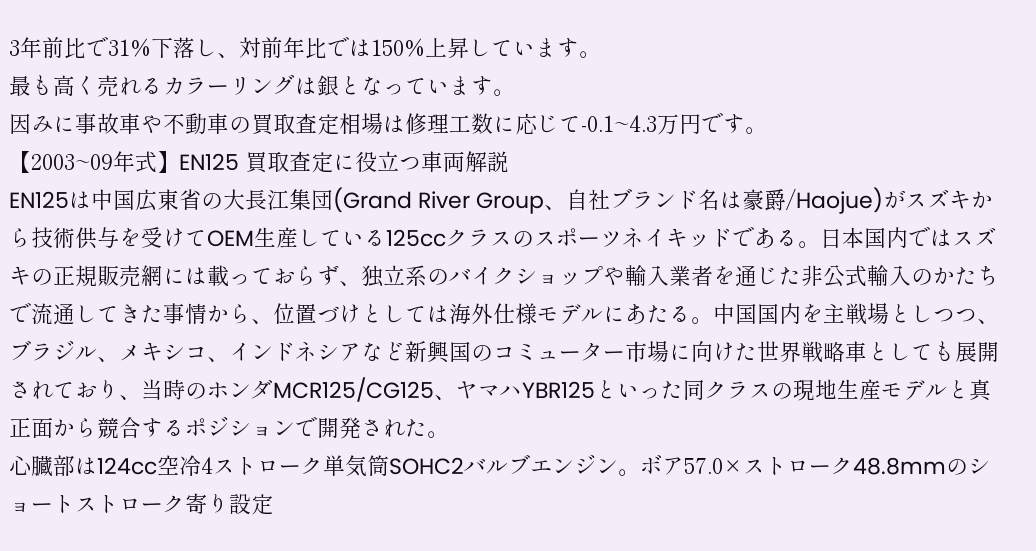3年前比で31%下落し、対前年比では150%上昇しています。
最も高く売れるカラーリングは銀となっています。
因みに事故車や不動車の買取査定相場は修理工数に応じて-0.1~4.3万円です。
【2003~09年式】EN125 買取査定に役立つ車両解説
EN125は中国広東省の大長江集団(Grand River Group、自社ブランド名は豪爵/Haojue)がスズキから技術供与を受けてOEM生産している125ccクラスのスポーツネイキッドである。日本国内ではスズキの正規販売網には載っておらず、独立系のバイクショップや輸入業者を通じた非公式輸入のかたちで流通してきた事情から、位置づけとしては海外仕様モデルにあたる。中国国内を主戦場としつつ、ブラジル、メキシコ、インドネシアなど新興国のコミューター市場に向けた世界戦略車としても展開されており、当時のホンダMCR125/CG125、ヤマハYBR125といった同クラスの現地生産モデルと真正面から競合するポジションで開発された。
心臓部は124cc空冷4ストローク単気筒SOHC2バルブエンジン。ボア57.0×ストローク48.8mmのショートストローク寄り設定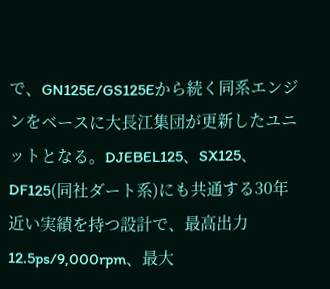で、GN125E/GS125Eから続く同系エンジンをベースに大長江集団が更新したユニットとなる。DJEBEL125、SX125、DF125(同社ダート系)にも共通する30年近い実績を持つ設計で、最高出力12.5ps/9,000rpm、最大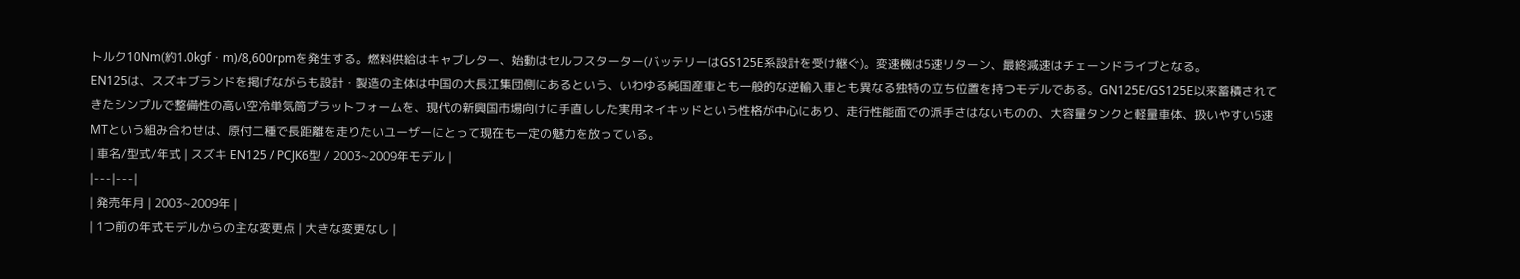トルク10Nm(約1.0kgf・m)/8,600rpmを発生する。燃料供給はキャブレター、始動はセルフスターター(バッテリーはGS125E系設計を受け継ぐ)。変速機は5速リターン、最終減速はチェーンドライブとなる。
EN125は、スズキブランドを掲げながらも設計・製造の主体は中国の大長江集団側にあるという、いわゆる純国産車とも一般的な逆輸入車とも異なる独特の立ち位置を持つモデルである。GN125E/GS125E以来蓄積されてきたシンプルで整備性の高い空冷単気筒プラットフォームを、現代の新興国市場向けに手直しした実用ネイキッドという性格が中心にあり、走行性能面での派手さはないものの、大容量タンクと軽量車体、扱いやすい5速MTという組み合わせは、原付二種で長距離を走りたいユーザーにとって現在も一定の魅力を放っている。
| 車名/型式/年式 | スズキ EN125 / PCJK6型 / 2003~2009年モデル |
|---|---|
| 発売年月 | 2003~2009年 |
| 1つ前の年式モデルからの主な変更点 | 大きな変更なし |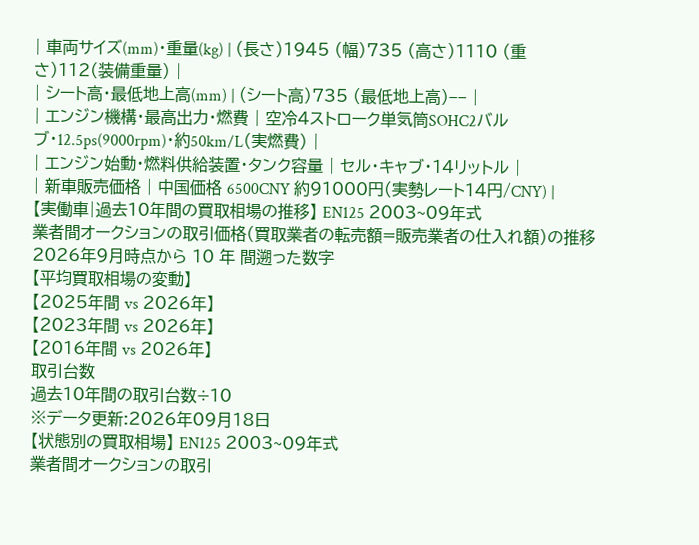| 車両サイズ(mm)・重量(kg) | (長さ)1945 (幅)735 (高さ)1110 (重さ)112(装備重量) |
| シート高・最低地上高(mm) | (シート高)735 (最低地上高)−− |
| エンジン機構・最高出力・燃費 | 空冷4ストローク単気筒SOHC2バルブ・12.5ps(9000rpm)・約50km/L(実燃費) |
| エンジン始動・燃料供給装置・タンク容量 | セル・キャブ・14リットル |
| 新車販売価格 | 中国価格 6500CNY 約91000円(実勢レート14円/CNY) |
【実働車|過去10年間の買取相場の推移】 EN125 2003~09年式
業者間オークションの取引価格(買取業者の転売額=販売業者の仕入れ額)の推移
2026年9月時点から 10 年 間遡った数字
【平均買取相場の変動】
【2025年間 vs 2026年】
【2023年間 vs 2026年】
【2016年間 vs 2026年】
取引台数
過去10年間の取引台数÷10
※データ更新:2026年09月18日
【状態別の買取相場】 EN125 2003~09年式
業者間オークションの取引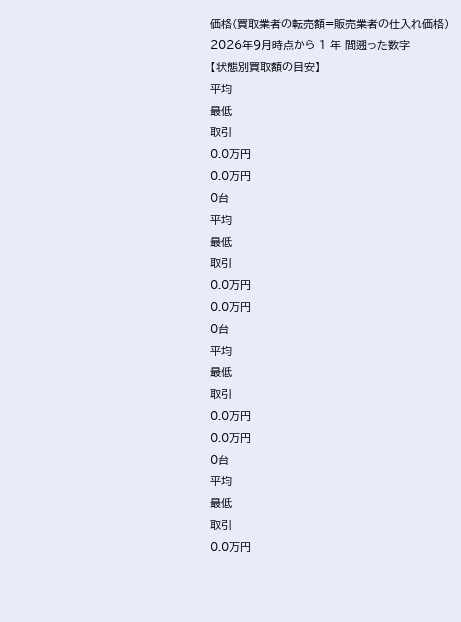価格(買取業者の転売額=販売業者の仕入れ価格)
2026年9月時点から 1 年 間遡った数字
【状態別買取額の目安】
平均
最低
取引
0.0万円
0.0万円
0台
平均
最低
取引
0.0万円
0.0万円
0台
平均
最低
取引
0.0万円
0.0万円
0台
平均
最低
取引
0.0万円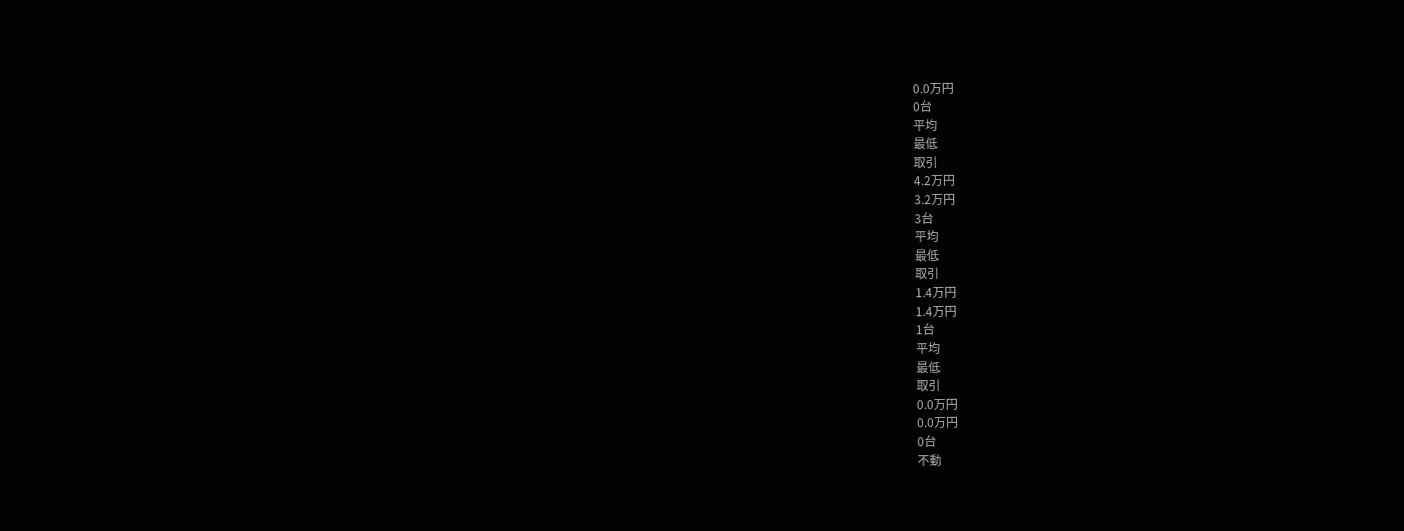0.0万円
0台
平均
最低
取引
4.2万円
3.2万円
3台
平均
最低
取引
1.4万円
1.4万円
1台
平均
最低
取引
0.0万円
0.0万円
0台
不動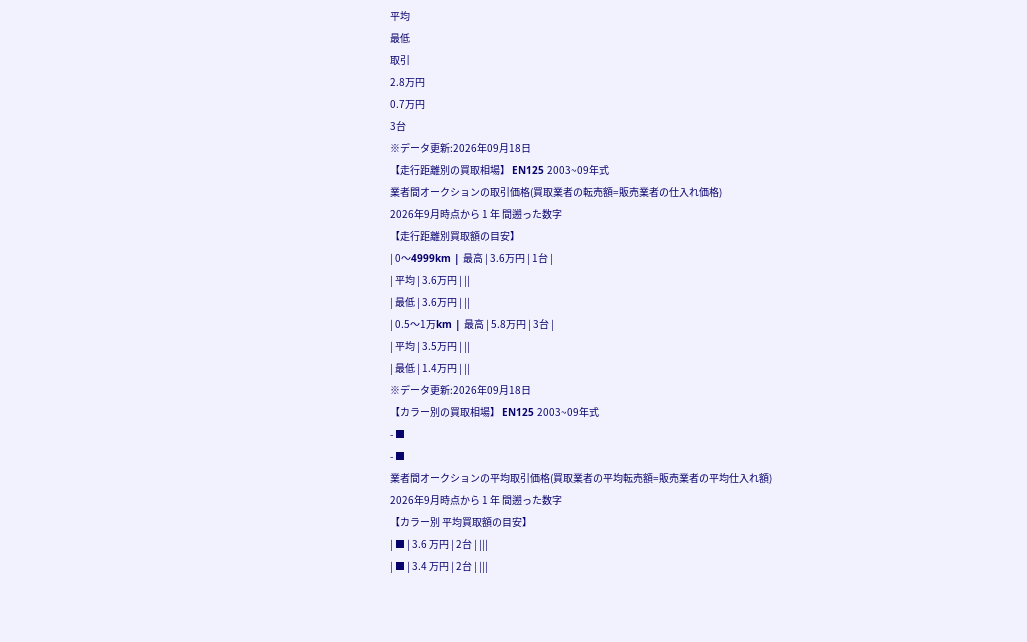平均
最低
取引
2.8万円
0.7万円
3台
※データ更新:2026年09月18日
【走行距離別の買取相場】 EN125 2003~09年式
業者間オークションの取引価格(買取業者の転売額=販売業者の仕入れ価格)
2026年9月時点から 1 年 間遡った数字
【走行距離別買取額の目安】
| 0〜4999km | 最高 | 3.6万円 | 1台 |
| 平均 | 3.6万円 | ||
| 最低 | 3.6万円 | ||
| 0.5〜1万km | 最高 | 5.8万円 | 3台 |
| 平均 | 3.5万円 | ||
| 最低 | 1.4万円 | ||
※データ更新:2026年09月18日
【カラー別の買取相場】 EN125 2003~09年式
- ■
- ■
業者間オークションの平均取引価格(買取業者の平均転売額=販売業者の平均仕入れ額)
2026年9月時点から 1 年 間遡った数字
【カラー別 平均買取額の目安】
| ■ | 3.6 万円 | 2台 | |||
| ■ | 3.4 万円 | 2台 | |||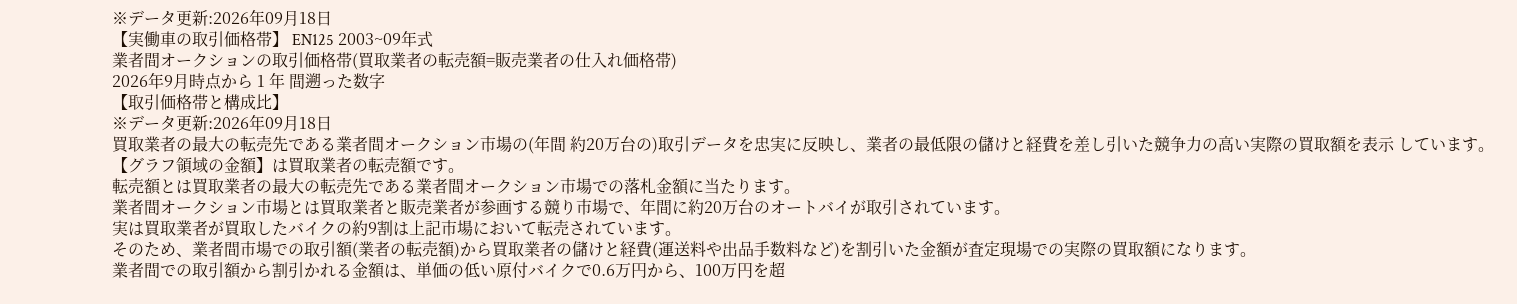※データ更新:2026年09月18日
【実働車の取引価格帯】 EN125 2003~09年式
業者間オークションの取引価格帯(買取業者の転売額=販売業者の仕入れ価格帯)
2026年9月時点から 1 年 間遡った数字
【取引価格帯と構成比】
※データ更新:2026年09月18日
買取業者の最大の転売先である業者間オークション市場の(年間 約20万台の)取引データを忠実に反映し、業者の最低限の儲けと経費を差し引いた競争力の高い実際の買取額を表示 しています。
【グラフ領域の金額】は買取業者の転売額です。
転売額とは買取業者の最大の転売先である業者間オークション市場での落札金額に当たります。
業者間オークション市場とは買取業者と販売業者が参画する競り市場で、年間に約20万台のオートバイが取引されています。
実は買取業者が買取したバイクの約9割は上記市場において転売されています。
そのため、業者間市場での取引額(業者の転売額)から買取業者の儲けと経費(運送料や出品手数料など)を割引いた金額が査定現場での実際の買取額になります。
業者間での取引額から割引かれる金額は、単価の低い原付バイクで0.6万円から、100万円を超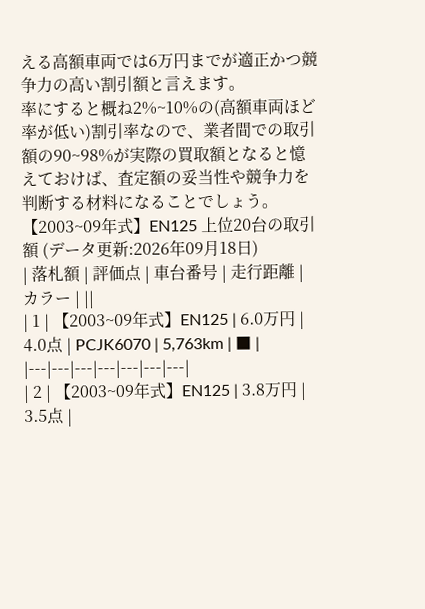える高額車両では6万円までが適正かつ競争力の高い割引額と言えます。
率にすると概ね2%~10%の(高額車両ほど率が低い)割引率なので、業者間での取引額の90~98%が実際の買取額となると憶えておけば、査定額の妥当性や競争力を判断する材料になることでしょう。
【2003~09年式】EN125 上位20台の取引額 (データ更新:2026年09月18日)
| 落札額 | 評価点 | 車台番号 | 走行距離 | カラー | ||
| 1 | 【2003~09年式】EN125 | 6.0万円 | 4.0点 | PCJK6070 | 5,763km | ■ |
|---|---|---|---|---|---|---|
| 2 | 【2003~09年式】EN125 | 3.8万円 | 3.5点 |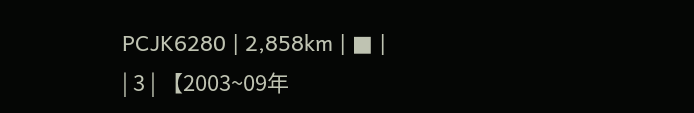PCJK6280 | 2,858km | ■ |
| 3 | 【2003~09年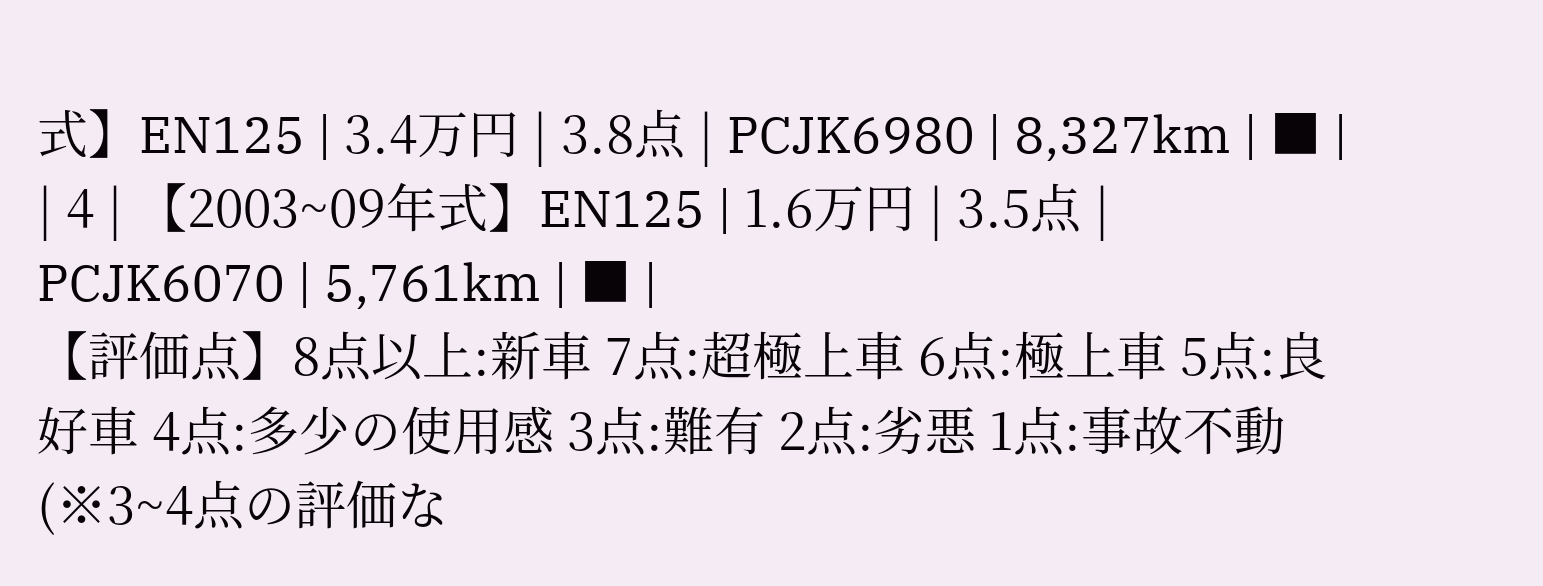式】EN125 | 3.4万円 | 3.8点 | PCJK6980 | 8,327km | ■ |
| 4 | 【2003~09年式】EN125 | 1.6万円 | 3.5点 | PCJK6070 | 5,761km | ■ |
【評価点】8点以上:新車 7点:超極上車 6点:極上車 5点:良好車 4点:多少の使用感 3点:難有 2点:劣悪 1点:事故不動
(※3~4点の評価な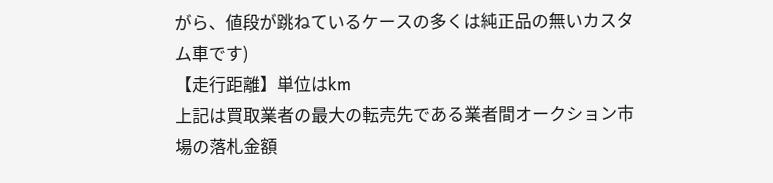がら、値段が跳ねているケースの多くは純正品の無いカスタム車です)
【走行距離】単位はkm
上記は買取業者の最大の転売先である業者間オークション市場の落札金額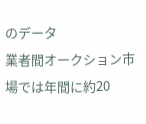のデータ
業者間オークション市場では年間に約20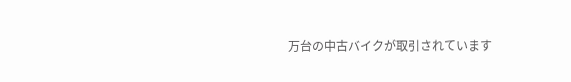万台の中古バイクが取引されています